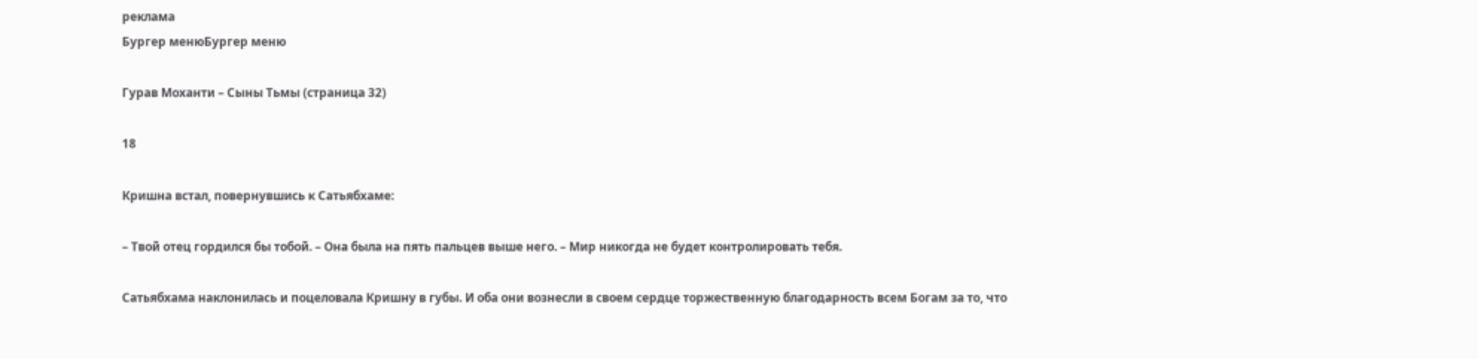реклама
Бургер менюБургер меню

Гурав Моханти – Сыны Тьмы (страница 32)

18

Кришна встал, повернувшись к Сатьябхаме:

– Твой отец гордился бы тобой. – Она была на пять пальцев выше него. – Мир никогда не будет контролировать тебя.

Сатьябхама наклонилась и поцеловала Кришну в губы. И оба они вознесли в своем сердце торжественную благодарность всем Богам за то, что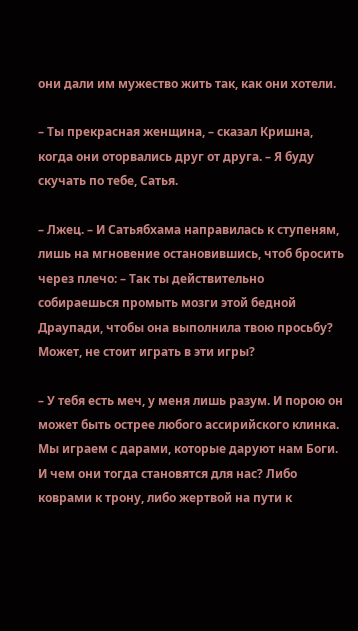они дали им мужество жить так, как они хотели.

– Ты прекрасная женщина, – сказал Кришна, когда они оторвались друг от друга. – Я буду скучать по тебе, Сатья.

– Лжец. – И Сатьябхама направилась к ступеням, лишь на мгновение остановившись, чтоб бросить через плечо: – Так ты действительно собираешься промыть мозги этой бедной Драупади, чтобы она выполнила твою просьбу? Может, не стоит играть в эти игры?

– У тебя есть меч, у меня лишь разум. И порою он может быть острее любого ассирийского клинка. Мы играем с дарами, которые даруют нам Боги. И чем они тогда становятся для нас? Либо коврами к трону, либо жертвой на пути к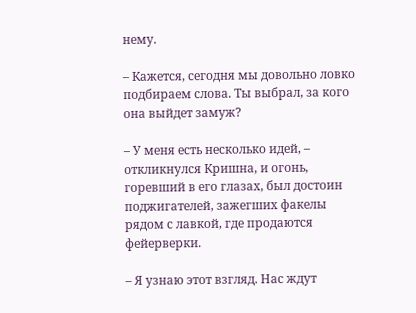нему.

– Кажется, сегодня мы довольно ловко подбираем слова. Ты выбрал, за кого она выйдет замуж?

– У меня есть несколько идей, – откликнулся Кришна, и огонь, горевший в его глазах, был достоин поджигателей, зажегших факелы рядом с лавкой, где продаются фейерверки.

– Я узнаю этот взгляд. Нас ждут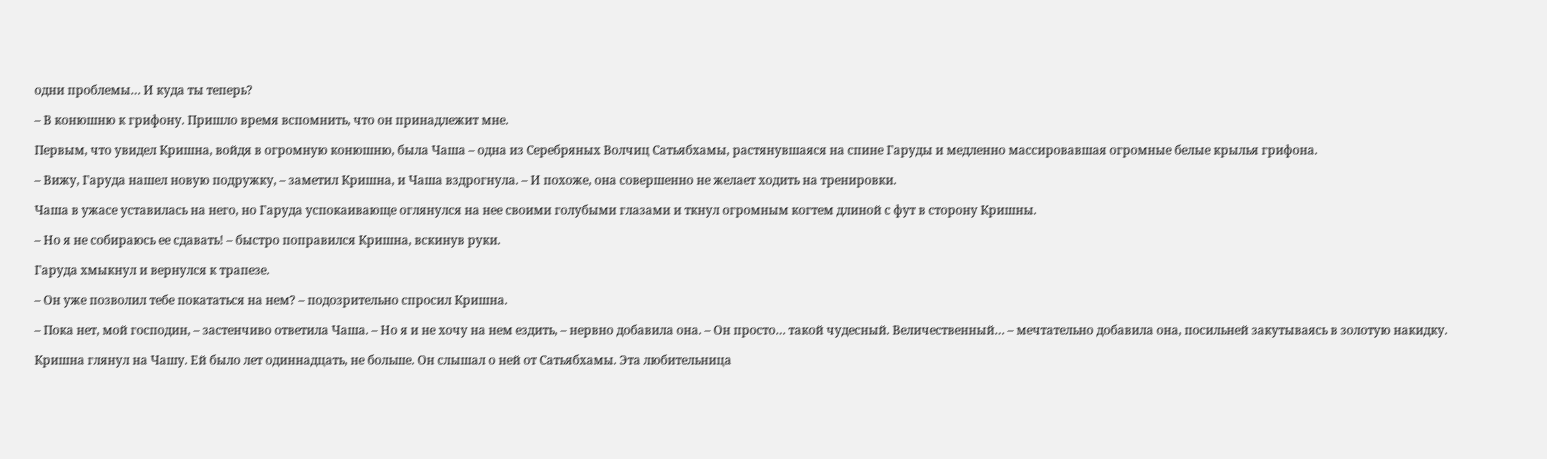одни проблемы… И куда ты теперь?

– В конюшню к грифону. Пришло время вспомнить, что он принадлежит мне.

Первым, что увидел Кришна, войдя в огромную конюшню, была Чаша – одна из Серебряных Волчиц Сатьябхамы, растянувшаяся на спине Гаруды и медленно массировавшая огромные белые крылья грифона.

– Вижу, Гаруда нашел новую подружку, – заметил Кришна, и Чаша вздрогнула. – И похоже, она совершенно не желает ходить на тренировки.

Чаша в ужасе уставилась на него, но Гаруда успокаивающе оглянулся на нее своими голубыми глазами и ткнул огромным когтем длиной с фут в сторону Кришны.

– Но я не собираюсь ее сдавать! – быстро поправился Кришна, вскинув руки.

Гаруда хмыкнул и вернулся к трапезе.

– Он уже позволил тебе покататься на нем? – подозрительно спросил Кришна.

– Пока нет, мой господин, – застенчиво ответила Чаша. – Но я и не хочу на нем ездить, – нервно добавила она. – Он просто… такой чудесный. Величественный… – мечтательно добавила она, посильней закутываясь в золотую накидку.

Кришна глянул на Чашу. Ей было лет одиннадцать, не больше. Он слышал о ней от Сатьябхамы. Эта любительница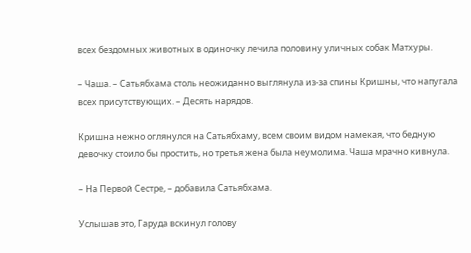всех бездомных животных в одиночку лечила половину уличных собак Матхуры.

– Чаша. – Сатьябхама столь неожиданно выглянула из-за спины Кришны, что напугала всех присутствующих. – Десять нарядов.

Кришна нежно оглянулся на Сатьябхаму, всем своим видом намекая, что бедную девочку стоило бы простить, но третья жена была неумолима. Чаша мрачно кивнула.

– На Первой Сестре, – добавила Сатьябхама.

Услышав это, Гаруда вскинул голову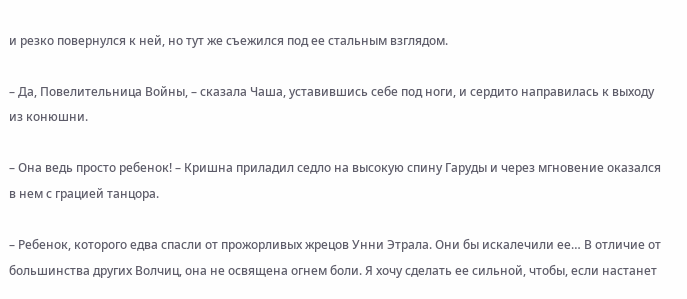и резко повернулся к ней, но тут же съежился под ее стальным взглядом.

– Да, Повелительница Войны, – сказала Чаша, уставившись себе под ноги, и сердито направилась к выходу из конюшни.

– Она ведь просто ребенок! – Кришна приладил седло на высокую спину Гаруды и через мгновение оказался в нем с грацией танцора.

– Ребенок, которого едва спасли от прожорливых жрецов Унни Этрала. Они бы искалечили ее… В отличие от большинства других Волчиц, она не освящена огнем боли. Я хочу сделать ее сильной, чтобы, если настанет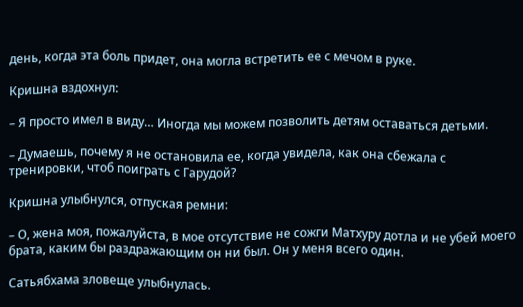день, когда эта боль придет, она могла встретить ее с мечом в руке.

Кришна вздохнул:

– Я просто имел в виду… Иногда мы можем позволить детям оставаться детьми.

– Думаешь, почему я не остановила ее, когда увидела, как она сбежала с тренировки, чтоб поиграть с Гарудой?

Кришна улыбнулся, отпуская ремни:

– О, жена моя, пожалуйста, в мое отсутствие не сожги Матхуру дотла и не убей моего брата, каким бы раздражающим он ни был. Он у меня всего один.

Сатьябхама зловеще улыбнулась.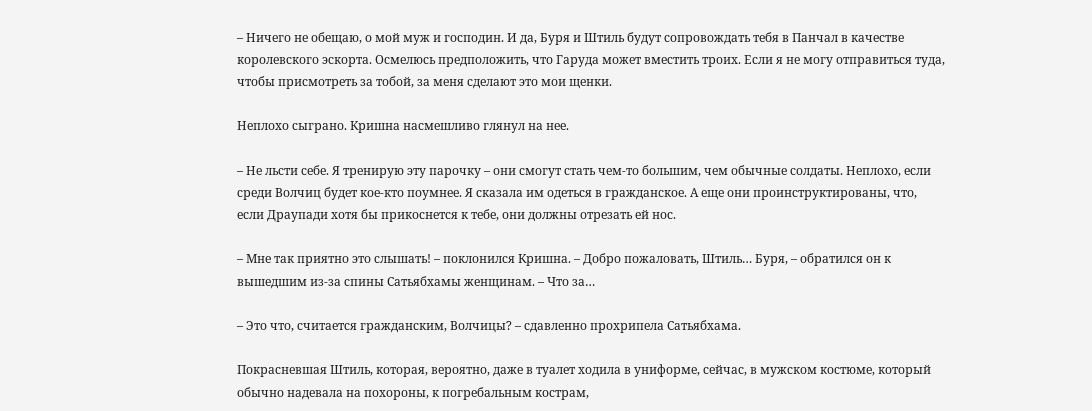– Ничего не обещаю, о мой муж и господин. И да, Буря и Штиль будут сопровождать тебя в Панчал в качестве королевского эскорта. Осмелюсь предположить, что Гаруда может вместить троих. Если я не могу отправиться туда, чтобы присмотреть за тобой, за меня сделают это мои щенки.

Неплохо сыграно. Кришна насмешливо глянул на нее.

– Не льсти себе. Я тренирую эту парочку – они смогут стать чем-то большим, чем обычные солдаты. Неплохо, если среди Волчиц будет кое-кто поумнее. Я сказала им одеться в гражданское. А еще они проинструктированы, что, если Драупади хотя бы прикоснется к тебе, они должны отрезать ей нос.

– Мне так приятно это слышать! – поклонился Кришна. – Добро пожаловать, Штиль… Буря, – обратился он к вышедшим из-за спины Сатьябхамы женщинам. – Что за…

– Это что, считается гражданским, Волчицы? – сдавленно прохрипела Сатьябхама.

Покрасневшая Штиль, которая, вероятно, даже в туалет ходила в униформе, сейчас, в мужском костюме, который обычно надевала на похороны, к погребальным кострам,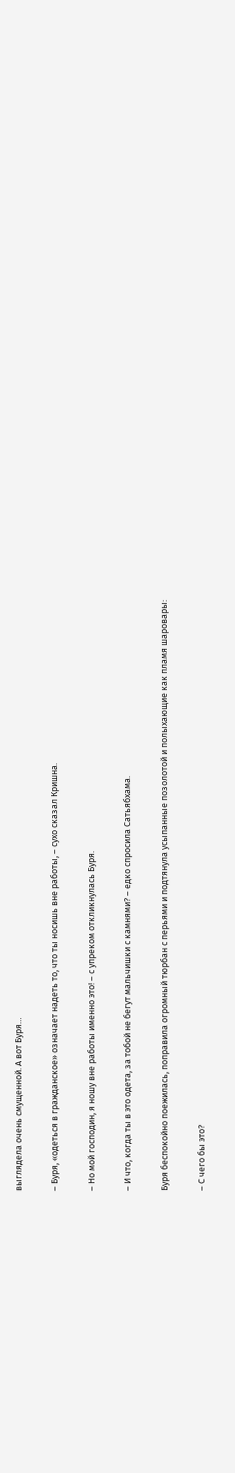выглядела очень смущенной. А вот Буря…

– Буря, «одеться в гражданское» означает надеть то, что ты носишь вне работы, – сухо сказал Кришна.

– Но мой господин, я ношу вне работы именно это! – с упреком откликнулась Буря.

– И что, когда ты в это одета, за тобой не бегут мальчишки с камнями? – едко спросила Сатьябхама.

Буря беспокойно поежилась, поправила огромный тюрбан с перьями и подтянула усыпанные позолотой и полыхающие как пламя шаровары:

– С чего бы это?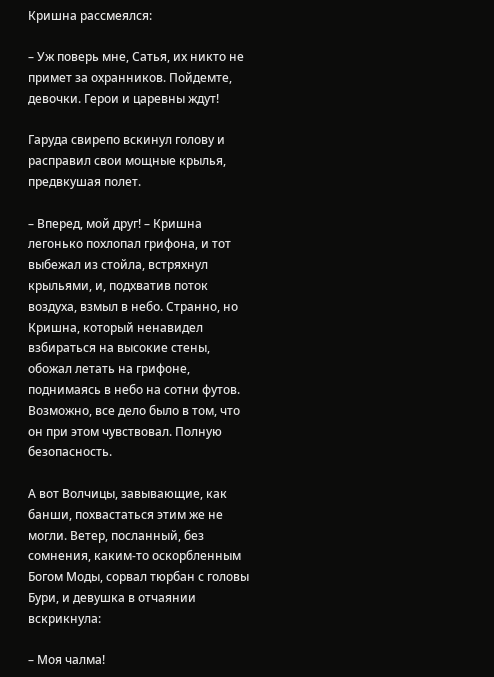Кришна рассмеялся:

– Уж поверь мне, Сатья, их никто не примет за охранников. Пойдемте, девочки. Герои и царевны ждут!

Гаруда свирепо вскинул голову и расправил свои мощные крылья, предвкушая полет.

– Вперед, мой друг! – Кришна легонько похлопал грифона, и тот выбежал из стойла, встряхнул крыльями, и, подхватив поток воздуха, взмыл в небо. Странно, но Кришна, который ненавидел взбираться на высокие стены, обожал летать на грифоне, поднимаясь в небо на сотни футов. Возможно, все дело было в том, что он при этом чувствовал. Полную безопасность.

А вот Волчицы, завывающие, как банши, похвастаться этим же не могли. Ветер, посланный, без сомнения, каким-то оскорбленным Богом Моды, сорвал тюрбан с головы Бури, и девушка в отчаянии вскрикнула:

– Моя чалма!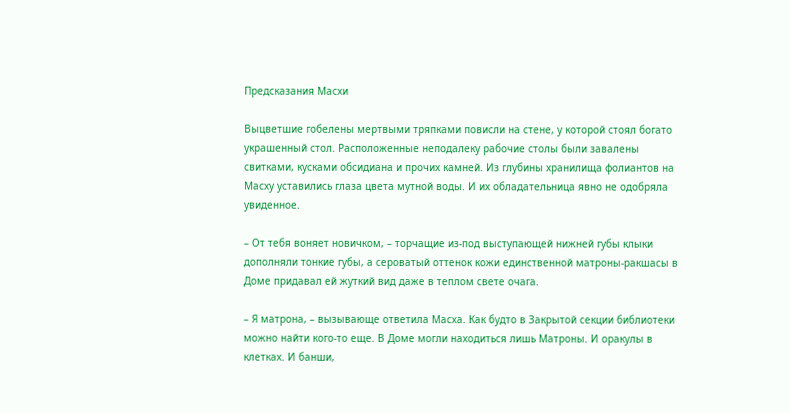Предсказания Масхи

Выцветшие гобелены мертвыми тряпками повисли на стене, у которой стоял богато украшенный стол. Расположенные неподалеку рабочие столы были завалены свитками, кусками обсидиана и прочих камней. Из глубины хранилища фолиантов на Масху уставились глаза цвета мутной воды. И их обладательница явно не одобряла увиденное.

– От тебя воняет новичком, – торчащие из-под выступающей нижней губы клыки дополняли тонкие губы, а сероватый оттенок кожи единственной матроны-ракшасы в Доме придавал ей жуткий вид даже в теплом свете очага.

– Я матрона, – вызывающе ответила Масха. Как будто в Закрытой секции библиотеки можно найти кого-то еще. В Доме могли находиться лишь Матроны. И оракулы в клетках. И банши,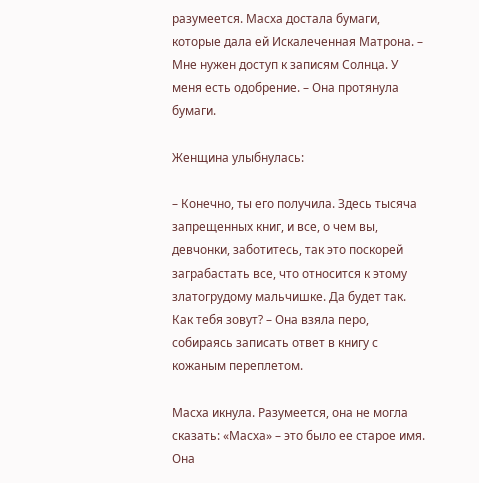разумеется. Масха достала бумаги, которые дала ей Искалеченная Матрона. – Мне нужен доступ к записям Солнца. У меня есть одобрение. – Она протянула бумаги.

Женщина улыбнулась:

– Конечно, ты его получила. Здесь тысяча запрещенных книг, и все, о чем вы, девчонки, заботитесь, так это поскорей заграбастать все, что относится к этому златогрудому мальчишке. Да будет так. Как тебя зовут? – Она взяла перо, собираясь записать ответ в книгу с кожаным переплетом.

Масха икнула. Разумеется, она не могла сказать: «Масха» – это было ее старое имя. Она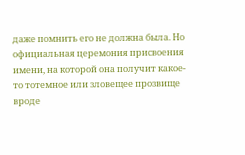даже помнить его не должна была. Но официальная церемония присвоения имени, на которой она получит какое-то тотемное или зловещее прозвище вроде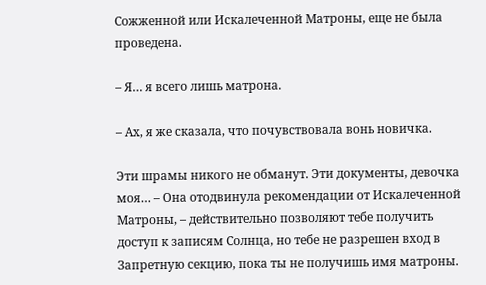Сожженной или Искалеченной Матроны, еще не была проведена.

– Я… я всего лишь матрона.

– Ах, я же сказала, что почувствовала вонь новичка.

Эти шрамы никого не обманут. Эти документы, девочка моя… – Она отодвинула рекомендации от Искалеченной Матроны, – действительно позволяют тебе получить доступ к записям Солнца, но тебе не разрешен вход в Запретную секцию, пока ты не получишь имя матроны.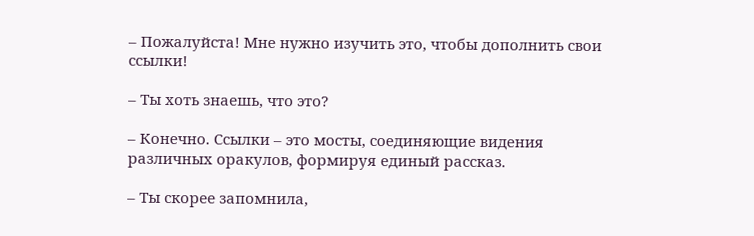– Пожалуйста! Мне нужно изучить это, чтобы дополнить свои ссылки!

– Ты хоть знаешь, что это?

– Конечно. Ссылки – это мосты, соединяющие видения различных оракулов, формируя единый рассказ.

– Ты скорее запомнила,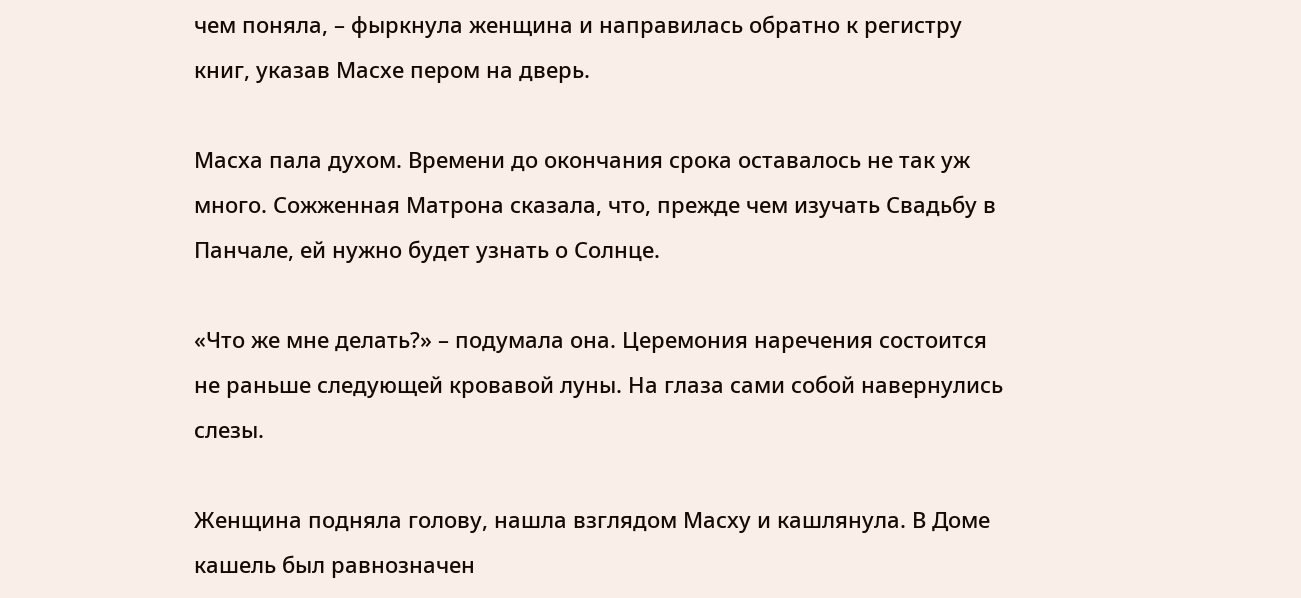чем поняла, – фыркнула женщина и направилась обратно к регистру книг, указав Масхе пером на дверь.

Масха пала духом. Времени до окончания срока оставалось не так уж много. Сожженная Матрона сказала, что, прежде чем изучать Свадьбу в Панчале, ей нужно будет узнать о Солнце.

«Что же мне делать?» – подумала она. Церемония наречения состоится не раньше следующей кровавой луны. На глаза сами собой навернулись слезы.

Женщина подняла голову, нашла взглядом Масху и кашлянула. В Доме кашель был равнозначен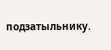подзатыльнику.